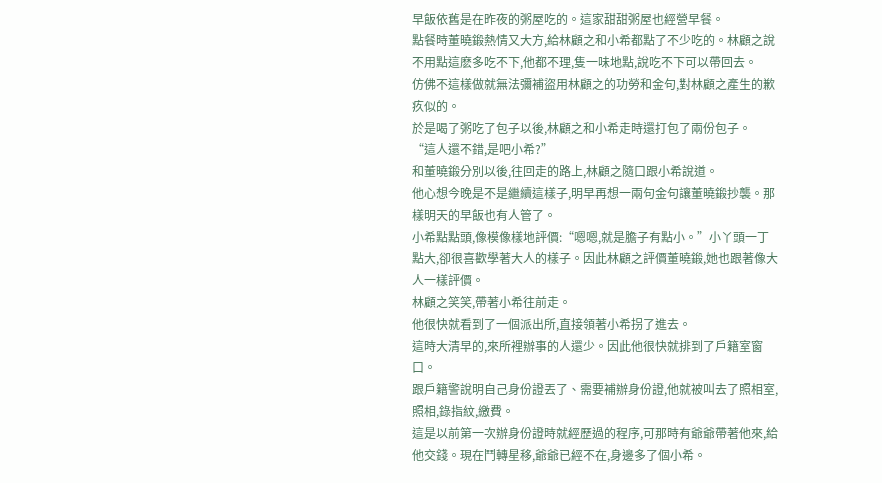早飯依舊是在昨夜的粥屋吃的。這家甜甜粥屋也經營早餐。
點餐時董曉鍛熱情又大方,給林顧之和小希都點了不少吃的。林顧之說不用點這麽多吃不下,他都不理,隻一味地點,說吃不下可以帶回去。
仿佛不這樣做就無法彌補盜用林顧之的功勞和金句,對林顧之產生的歉疚似的。
於是喝了粥吃了包子以後,林顧之和小希走時還打包了兩份包子。
“這人還不錯,是吧小希?”
和董曉鍛分別以後,往回走的路上,林顧之隨口跟小希說道。
他心想今晚是不是繼續這樣子,明早再想一兩句金句讓董曉鍛抄襲。那樣明天的早飯也有人管了。
小希點點頭,像模像樣地評價:“嗯嗯,就是膽子有點小。”小丫頭一丁點大,卻很喜歡學著大人的樣子。因此林顧之評價董曉鍛,她也跟著像大人一樣評價。
林顧之笑笑,帶著小希往前走。
他很快就看到了一個派出所,直接領著小希拐了進去。
這時大清早的,來所裡辦事的人還少。因此他很快就排到了戶籍室窗口。
跟戶籍警說明自己身份證丟了、需要補辦身份證,他就被叫去了照相室,照相,錄指紋,繳費。
這是以前第一次辦身份證時就經歷過的程序,可那時有爺爺帶著他來,給他交錢。現在鬥轉星移,爺爺已經不在,身邊多了個小希。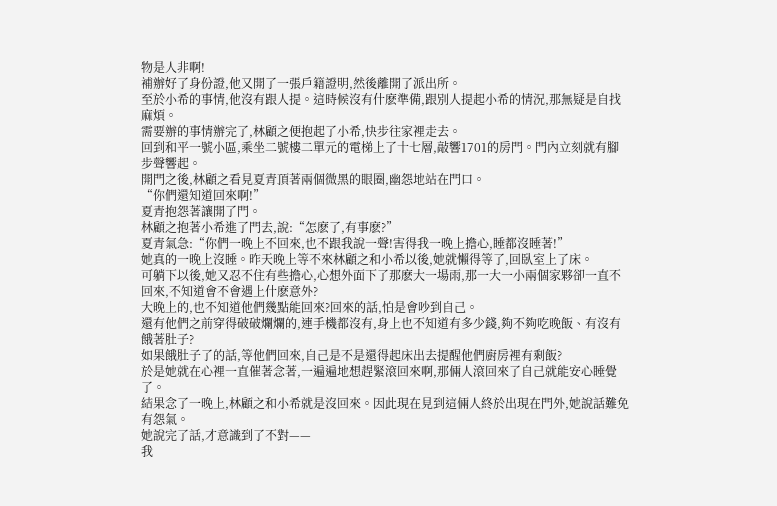物是人非啊!
補辦好了身份證,他又開了一張戶籍證明,然後離開了派出所。
至於小希的事情,他沒有跟人提。這時候沒有什麽準備,跟別人提起小希的情況,那無疑是自找麻煩。
需要辦的事情辦完了,林顧之便抱起了小希,快步往家裡走去。
回到和平一號小區,乘坐二號樓二單元的電梯上了十七層,敲響1701的房門。門內立刻就有腳步聲響起。
開門之後,林顧之看見夏青頂著兩個微黑的眼圈,幽怨地站在門口。
“你們還知道回來啊!”
夏青抱怨著讓開了門。
林顧之抱著小希進了門去,說:“怎麽了,有事麽?”
夏青氣急:“你們一晚上不回來,也不跟我說一聲!害得我一晚上擔心,睡都沒睡著!”
她真的一晚上沒睡。昨天晚上等不來林顧之和小希以後,她就懶得等了,回臥室上了床。
可躺下以後,她又忍不住有些擔心,心想外面下了那麽大一場雨,那一大一小兩個家夥卻一直不回來,不知道會不會遇上什麽意外?
大晚上的,也不知道他們幾點能回來?回來的話,怕是會吵到自己。
還有他們之前穿得破破爛爛的,連手機都沒有,身上也不知道有多少錢,夠不夠吃晚飯、有沒有餓著肚子?
如果餓肚子了的話,等他們回來,自己是不是還得起床出去提醒他們廚房裡有剩飯?
於是她就在心裡一直催著念著,一遍遍地想趕緊滾回來啊,那倆人滾回來了自己就能安心睡覺了。
結果念了一晚上,林顧之和小希就是沒回來。因此現在見到這倆人終於出現在門外,她說話難免有怨氣。
她說完了話,才意識到了不對——
我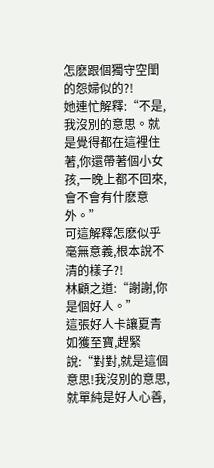怎麽跟個獨守空閨的怨婦似的?!
她連忙解釋:“不是,我沒別的意思。就是覺得都在這裡住著,你還帶著個小女孩,一晚上都不回來,會不會有什麽意外。”
可這解釋怎麽似乎毫無意義,根本說不清的樣子?!
林顧之道:“謝謝,你是個好人。”
這張好人卡讓夏青如獲至寶,趕緊說:“對對,就是這個意思!我沒別的意思,就單純是好人心善,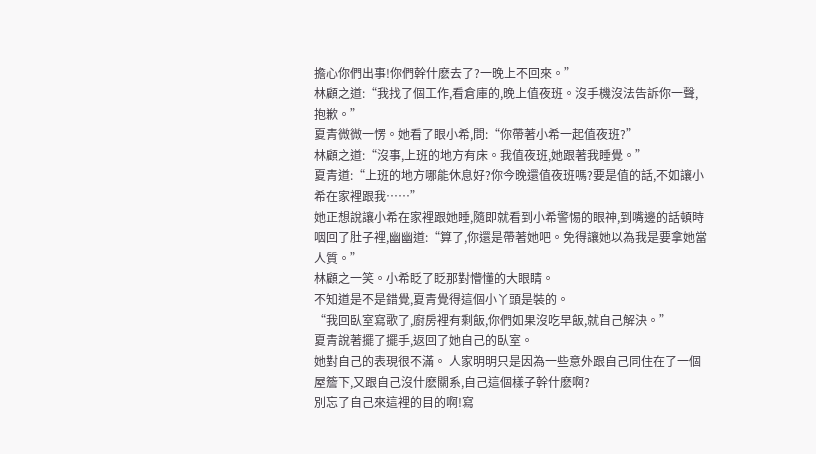擔心你們出事!你們幹什麽去了?一晚上不回來。”
林顧之道:“我找了個工作,看倉庫的,晚上值夜班。沒手機沒法告訴你一聲,抱歉。”
夏青微微一愣。她看了眼小希,問:“你帶著小希一起值夜班?”
林顧之道:“沒事,上班的地方有床。我值夜班,她跟著我睡覺。”
夏青道:“上班的地方哪能休息好?你今晚還值夜班嗎?要是值的話,不如讓小希在家裡跟我……”
她正想說讓小希在家裡跟她睡,隨即就看到小希警惕的眼神,到嘴邊的話頓時咽回了肚子裡,幽幽道:“算了,你還是帶著她吧。免得讓她以為我是要拿她當人質。”
林顧之一笑。小希眨了眨那對懵懂的大眼睛。
不知道是不是錯覺,夏青覺得這個小丫頭是裝的。
“我回臥室寫歌了,廚房裡有剩飯,你們如果沒吃早飯,就自己解決。”
夏青說著擺了擺手,返回了她自己的臥室。
她對自己的表現很不滿。 人家明明只是因為一些意外跟自己同住在了一個屋簷下,又跟自己沒什麽關系,自己這個樣子幹什麽啊?
別忘了自己來這裡的目的啊!寫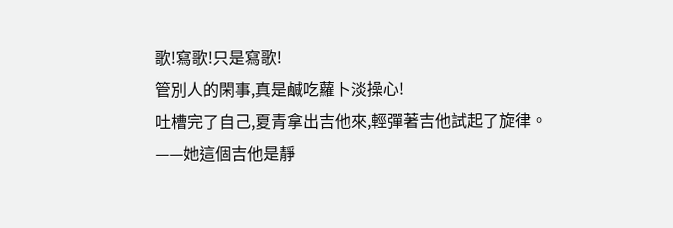歌!寫歌!只是寫歌!
管別人的閑事,真是鹹吃蘿卜淡操心!
吐槽完了自己,夏青拿出吉他來,輕彈著吉他試起了旋律。
——她這個吉他是靜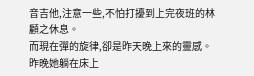音吉他,注意一些,不怕打擾到上完夜班的林顧之休息。
而現在彈的旋律,卻是昨天晚上來的靈感。
昨晚她躺在床上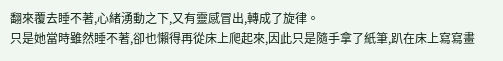翻來覆去睡不著,心緒湧動之下,又有靈感冒出,轉成了旋律。
只是她當時雖然睡不著,卻也懶得再從床上爬起來,因此只是隨手拿了紙筆,趴在床上寫寫畫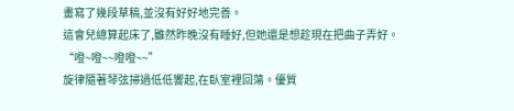畫寫了幾段草稿,並沒有好好地完善。
這會兒總算起床了,雖然昨晚沒有睡好,但她還是想趁現在把曲子弄好。
“噔~噔~~噔噔~~”
旋律隨著琴弦掃過低低響起,在臥室裡回蕩。優質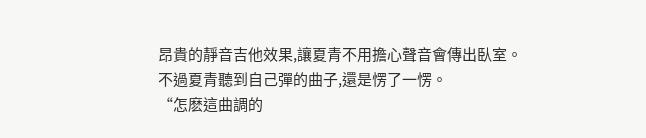昂貴的靜音吉他效果,讓夏青不用擔心聲音會傳出臥室。
不過夏青聽到自己彈的曲子,還是愣了一愣。
“怎麽這曲調的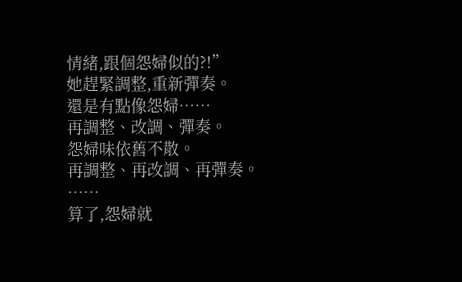情緒,跟個怨婦似的?!”
她趕緊調整,重新彈奏。
還是有點像怨婦……
再調整、改調、彈奏。
怨婦味依舊不散。
再調整、再改調、再彈奏。
……
算了,怨婦就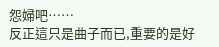怨婦吧……
反正這只是曲子而已,重要的是好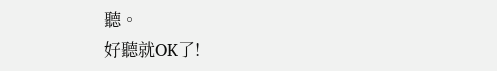聽。
好聽就OK了!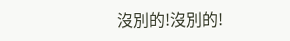沒別的!沒別的!